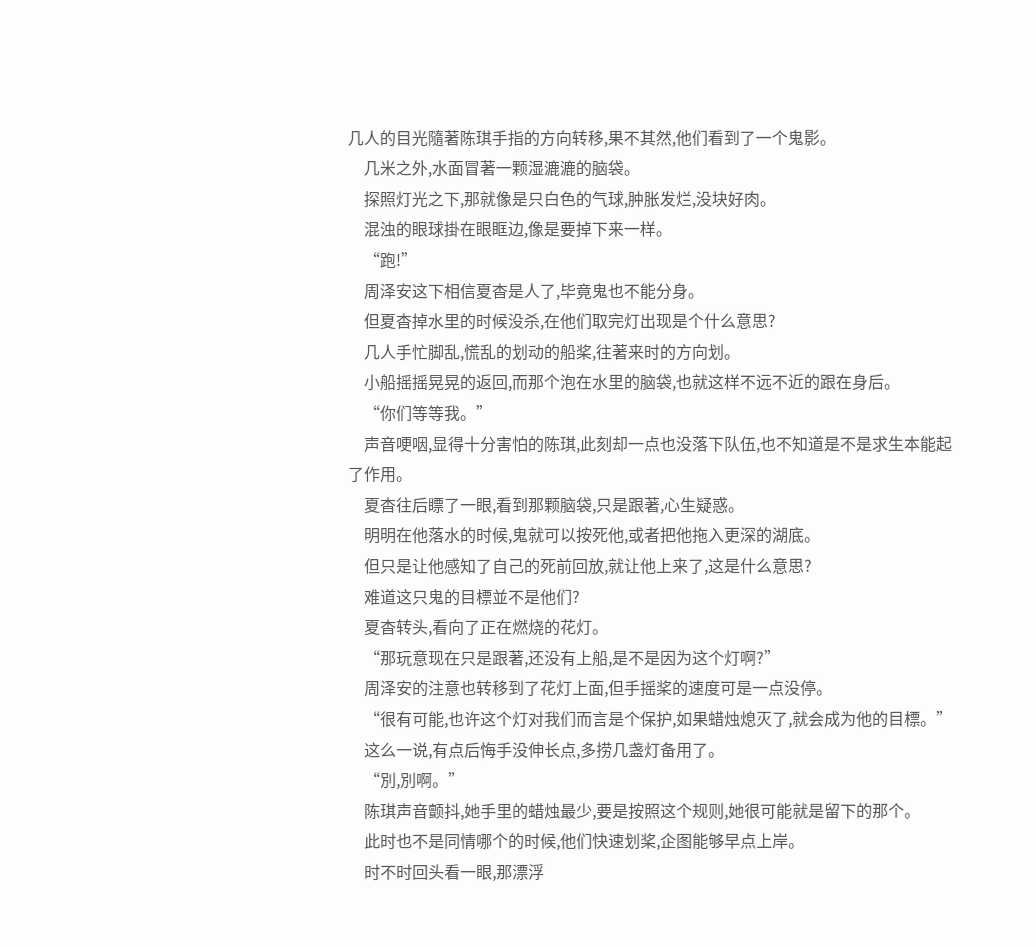几人的目光隨著陈琪手指的方向转移,果不其然,他们看到了一个鬼影。
    几米之外,水面冒著一颗湿漉漉的脑袋。
    探照灯光之下,那就像是只白色的气球,肿胀发烂,没块好肉。
    混浊的眼球掛在眼眶边,像是要掉下来一样。
    “跑!”
    周泽安这下相信夏杳是人了,毕竟鬼也不能分身。
    但夏杳掉水里的时候没杀,在他们取完灯出现是个什么意思?
    几人手忙脚乱,慌乱的划动的船桨,往著来时的方向划。
    小船摇摇晃晃的返回,而那个泡在水里的脑袋,也就这样不远不近的跟在身后。
    “你们等等我。”
    声音哽咽,显得十分害怕的陈琪,此刻却一点也没落下队伍,也不知道是不是求生本能起了作用。
    夏杳往后瞟了一眼,看到那颗脑袋,只是跟著,心生疑惑。
    明明在他落水的时候,鬼就可以按死他,或者把他拖入更深的湖底。
    但只是让他感知了自己的死前回放,就让他上来了,这是什么意思?
    难道这只鬼的目標並不是他们?
    夏杳转头,看向了正在燃烧的花灯。
    “那玩意现在只是跟著,还没有上船,是不是因为这个灯啊?”
    周泽安的注意也转移到了花灯上面,但手摇桨的速度可是一点没停。
    “很有可能,也许这个灯对我们而言是个保护,如果蜡烛熄灭了,就会成为他的目標。”
    这么一说,有点后悔手没伸长点,多捞几盏灯备用了。
    “別,別啊。”
    陈琪声音颤抖,她手里的蜡烛最少,要是按照这个规则,她很可能就是留下的那个。
    此时也不是同情哪个的时候,他们快速划桨,企图能够早点上岸。
    时不时回头看一眼,那漂浮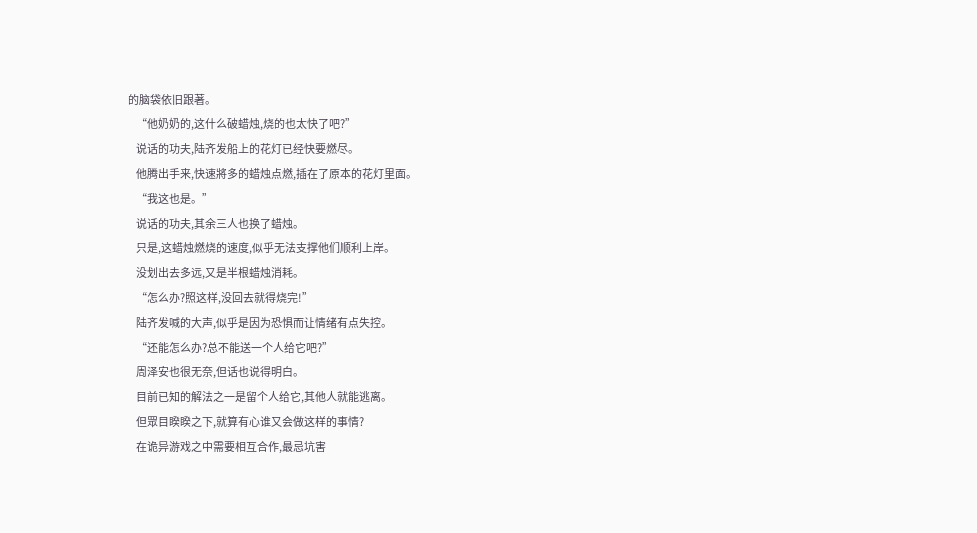的脑袋依旧跟著。
    “他奶奶的,这什么破蜡烛,烧的也太快了吧?”
    说话的功夫,陆齐发船上的花灯已经快要燃尽。
    他腾出手来,快速將多的蜡烛点燃,插在了原本的花灯里面。
    “我这也是。”
    说话的功夫,其余三人也换了蜡烛。
    只是,这蜡烛燃烧的速度,似乎无法支撑他们顺利上岸。
    没划出去多远,又是半根蜡烛消耗。
    “怎么办?照这样,没回去就得烧完!”
    陆齐发喊的大声,似乎是因为恐惧而让情绪有点失控。
    “还能怎么办?总不能送一个人给它吧?”
    周泽安也很无奈,但话也说得明白。
    目前已知的解法之一是留个人给它,其他人就能逃离。
    但眾目睽睽之下,就算有心谁又会做这样的事情?
    在诡异游戏之中需要相互合作,最忌坑害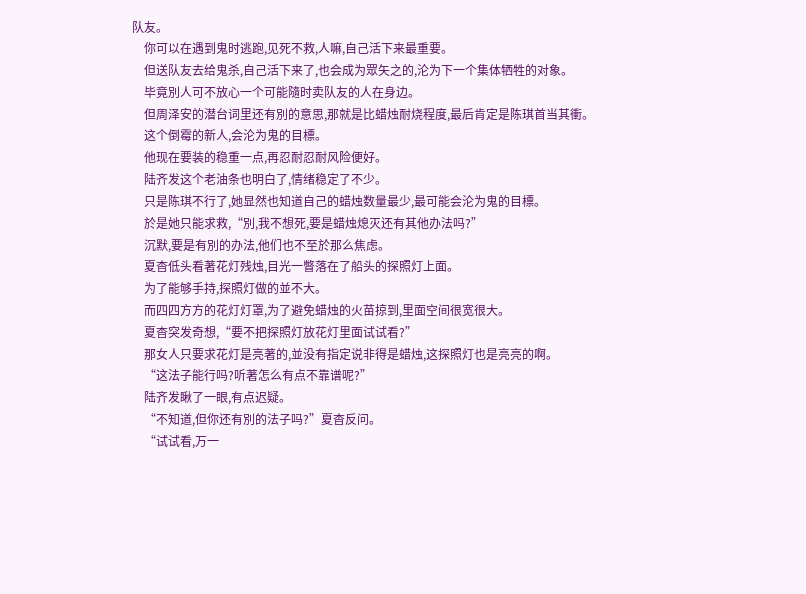队友。
    你可以在遇到鬼时逃跑,见死不救,人嘛,自己活下来最重要。
    但送队友去给鬼杀,自己活下来了,也会成为眾矢之的,沦为下一个集体牺牲的对象。
    毕竟別人可不放心一个可能隨时卖队友的人在身边。
    但周泽安的潜台词里还有別的意思,那就是比蜡烛耐烧程度,最后肯定是陈琪首当其衝。
    这个倒霉的新人,会沦为鬼的目標。
    他现在要装的稳重一点,再忍耐忍耐风险便好。
    陆齐发这个老油条也明白了,情绪稳定了不少。
    只是陈琪不行了,她显然也知道自己的蜡烛数量最少,最可能会沦为鬼的目標。
    於是她只能求救,“別,我不想死,要是蜡烛熄灭还有其他办法吗?”
    沉默,要是有別的办法,他们也不至於那么焦虑。
    夏杳低头看著花灯残烛,目光一瞥落在了船头的探照灯上面。
    为了能够手持,探照灯做的並不大。
    而四四方方的花灯灯罩,为了避免蜡烛的火苗掠到,里面空间很宽很大。
    夏杳突发奇想,“要不把探照灯放花灯里面试试看?”
    那女人只要求花灯是亮著的,並没有指定说非得是蜡烛,这探照灯也是亮亮的啊。
    “这法子能行吗?听著怎么有点不靠谱呢?”
    陆齐发瞅了一眼,有点迟疑。
    “不知道,但你还有別的法子吗?”夏杳反问。
    “试试看,万一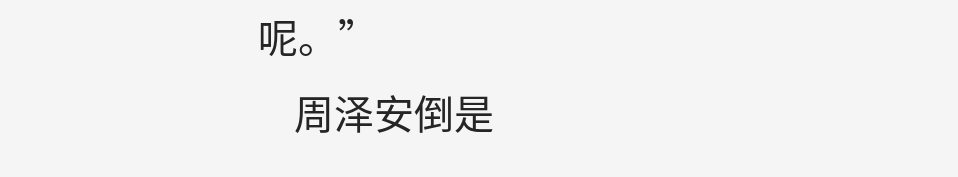呢。”
    周泽安倒是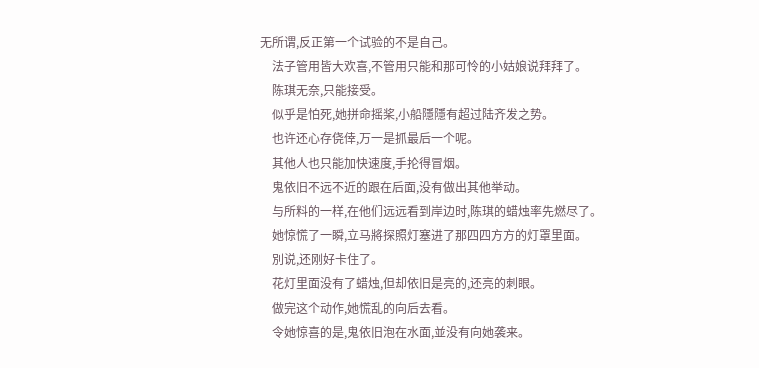无所谓,反正第一个试验的不是自己。
    法子管用皆大欢喜,不管用只能和那可怜的小姑娘说拜拜了。
    陈琪无奈,只能接受。
    似乎是怕死,她拼命摇桨,小船隱隱有超过陆齐发之势。
    也许还心存侥倖,万一是抓最后一个呢。
    其他人也只能加快速度,手抡得冒烟。
    鬼依旧不远不近的跟在后面,没有做出其他举动。
    与所料的一样,在他们远远看到岸边时,陈琪的蜡烛率先燃尽了。
    她惊慌了一瞬,立马將探照灯塞进了那四四方方的灯罩里面。
    別说,还刚好卡住了。
    花灯里面没有了蜡烛,但却依旧是亮的,还亮的刺眼。
    做完这个动作,她慌乱的向后去看。
    令她惊喜的是,鬼依旧泡在水面,並没有向她袭来。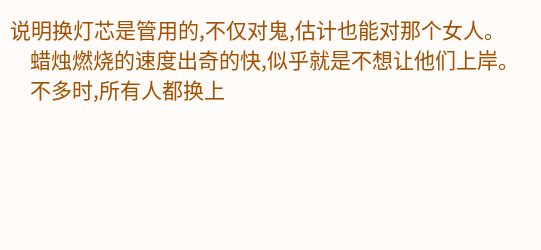说明换灯芯是管用的,不仅对鬼,估计也能对那个女人。
    蜡烛燃烧的速度出奇的快,似乎就是不想让他们上岸。
    不多时,所有人都换上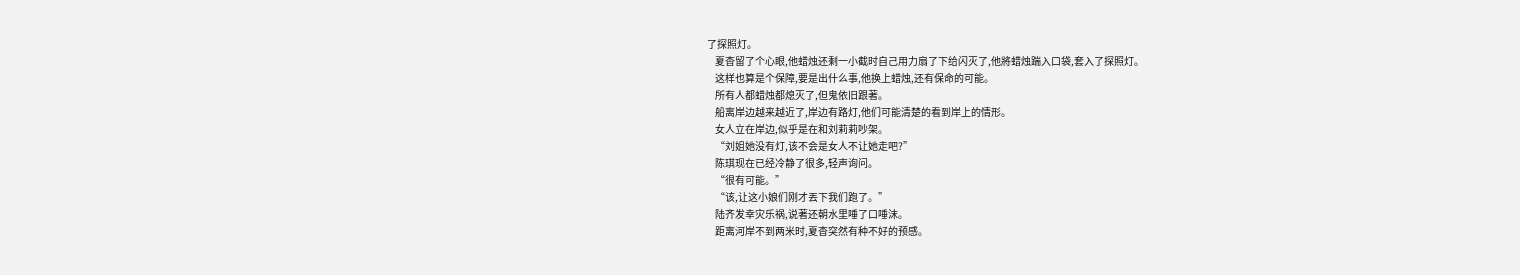了探照灯。
    夏杳留了个心眼,他蜡烛还剩一小截时自己用力扇了下给闪灭了,他將蜡烛踹入口袋,套入了探照灯。
    这样也算是个保障,要是出什么事,他换上蜡烛,还有保命的可能。
    所有人都蜡烛都熄灭了,但鬼依旧跟著。
    船离岸边越来越近了,岸边有路灯,他们可能清楚的看到岸上的情形。
    女人立在岸边,似乎是在和刘莉莉吵架。
    “刘姐她没有灯,该不会是女人不让她走吧?”
    陈琪现在已经冷静了很多,轻声询问。
    “很有可能。”
    “该,让这小娘们刚才丟下我们跑了。”
    陆齐发幸灾乐祸,说著还朝水里唾了口唾沫。
    距离河岸不到两米时,夏杳突然有种不好的预感。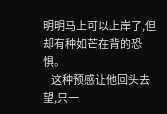明明马上可以上岸了,但却有种如芒在背的恐惧。
    这种预感让他回头去望,只一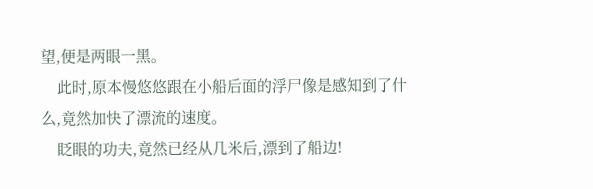望,便是两眼一黑。
    此时,原本慢悠悠跟在小船后面的浮尸像是感知到了什么,竟然加快了漂流的速度。
    眨眼的功夫,竟然已经从几米后,漂到了船边!